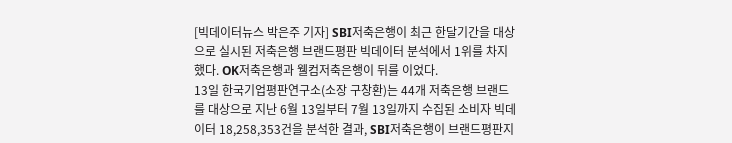[빅데이터뉴스 박은주 기자] SBI저축은행이 최근 한달기간을 대상으로 실시된 저축은행 브랜드평판 빅데이터 분석에서 1위를 차지했다. OK저축은행과 웰컴저축은행이 뒤를 이었다.
13일 한국기업평판연구소(소장 구창환)는 44개 저축은행 브랜드를 대상으로 지난 6월 13일부터 7월 13일까지 수집된 소비자 빅데이터 18,258,353건을 분석한 결과, SBI저축은행이 브랜드평판지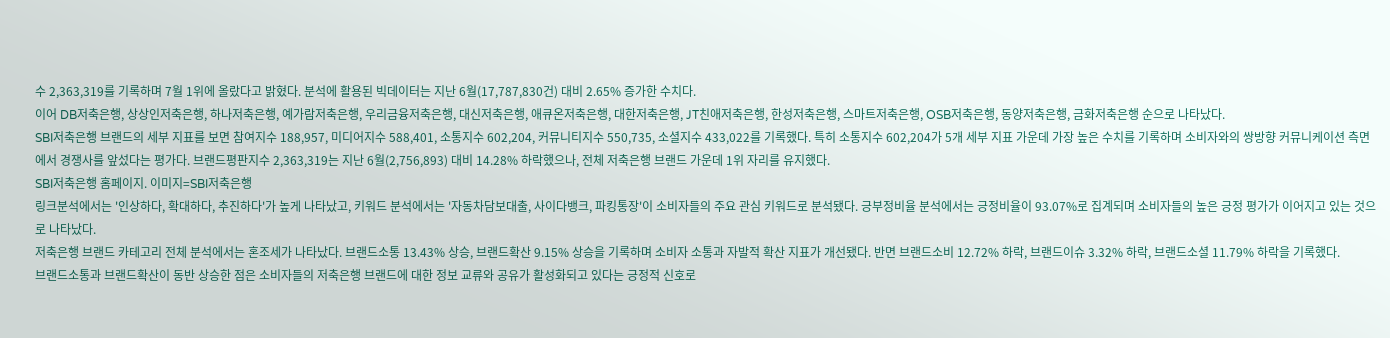수 2,363,319를 기록하며 7월 1위에 올랐다고 밝혔다. 분석에 활용된 빅데이터는 지난 6월(17,787,830건) 대비 2.65% 증가한 수치다.
이어 DB저축은행, 상상인저축은행, 하나저축은행, 예가람저축은행, 우리금융저축은행, 대신저축은행, 애큐온저축은행, 대한저축은행, JT친애저축은행, 한성저축은행, 스마트저축은행, OSB저축은행, 동양저축은행, 금화저축은행 순으로 나타났다.
SBI저축은행 브랜드의 세부 지표를 보면 참여지수 188,957, 미디어지수 588,401, 소통지수 602,204, 커뮤니티지수 550,735, 소셜지수 433,022를 기록했다. 특히 소통지수 602,204가 5개 세부 지표 가운데 가장 높은 수치를 기록하며 소비자와의 쌍방향 커뮤니케이션 측면에서 경쟁사를 앞섰다는 평가다. 브랜드평판지수 2,363,319는 지난 6월(2,756,893) 대비 14.28% 하락했으나, 전체 저축은행 브랜드 가운데 1위 자리를 유지했다.
SBI저축은행 홈페이지. 이미지=SBI저축은행
링크분석에서는 '인상하다, 확대하다, 추진하다'가 높게 나타났고, 키워드 분석에서는 '자동차담보대출, 사이다뱅크, 파킹통장'이 소비자들의 주요 관심 키워드로 분석됐다. 긍부정비율 분석에서는 긍정비율이 93.07%로 집계되며 소비자들의 높은 긍정 평가가 이어지고 있는 것으로 나타났다.
저축은행 브랜드 카테고리 전체 분석에서는 혼조세가 나타났다. 브랜드소통 13.43% 상승, 브랜드확산 9.15% 상승을 기록하며 소비자 소통과 자발적 확산 지표가 개선됐다. 반면 브랜드소비 12.72% 하락, 브랜드이슈 3.32% 하락, 브랜드소셜 11.79% 하락을 기록했다.
브랜드소통과 브랜드확산이 동반 상승한 점은 소비자들의 저축은행 브랜드에 대한 정보 교류와 공유가 활성화되고 있다는 긍정적 신호로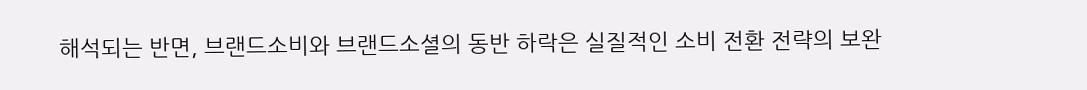해석되는 반면, 브랜드소비와 브랜드소셜의 동반 하락은 실질적인 소비 전환 전략의 보완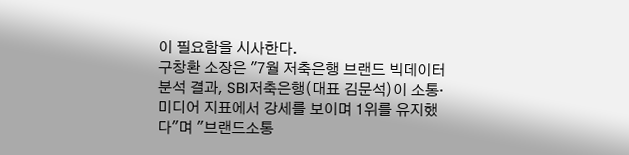이 필요함을 시사한다.
구창환 소장은 "7월 저축은행 브랜드 빅데이터 분석 결과, SBI저축은행(대표 김문석)이 소통·미디어 지표에서 강세를 보이며 1위를 유지했다"며 "브랜드소통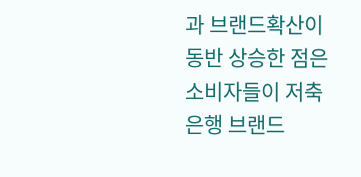과 브랜드확산이 동반 상승한 점은 소비자들이 저축은행 브랜드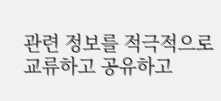관련 정보를 적극적으로 교류하고 공유하고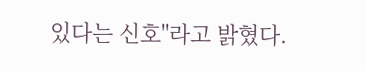있다는 신호"라고 밝혔다.